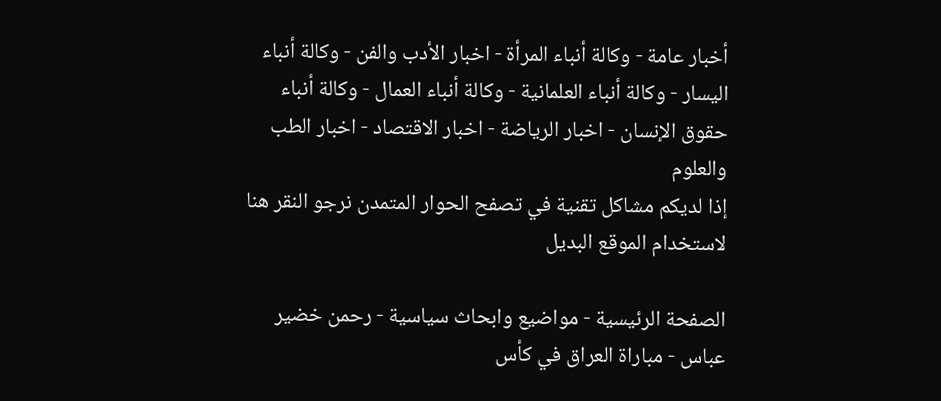أخبار عامة - وكالة أنباء المرأة - اخبار الأدب والفن - وكالة أنباء اليسار - وكالة أنباء العلمانية - وكالة أنباء العمال - وكالة أنباء حقوق الإنسان - اخبار الرياضة - اخبار الاقتصاد - اخبار الطب والعلوم
إذا لديكم مشاكل تقنية في تصفح الحوار المتمدن نرجو النقر هنا لاستخدام الموقع البديل

الصفحة الرئيسية - مواضيع وابحاث سياسية - رحمن خضير عباس - مباراة العراق في كأس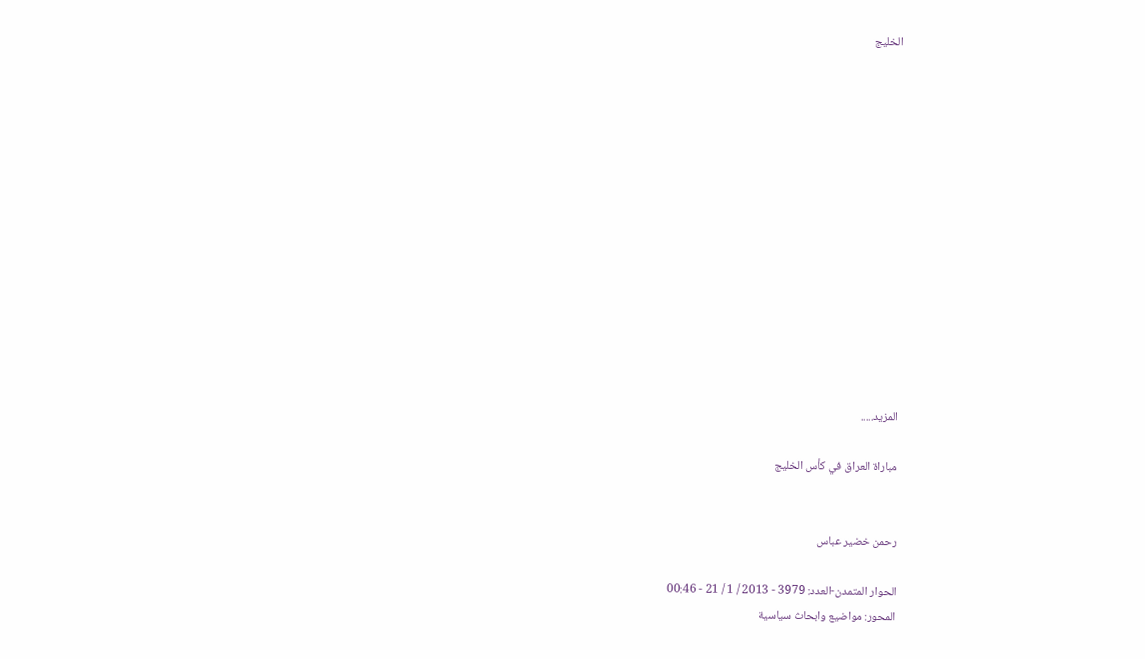الخليج














المزيد.....

مباراة العراق في كأس الخليج


رحمن خضير عباس

الحوار المتمدن-العدد: 3979 - 2013 / 1 / 21 - 00:46
المحور: مواضيع وابحاث سياسية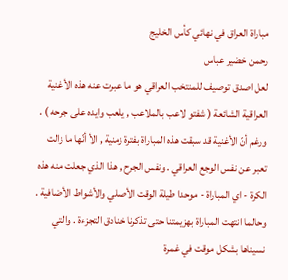مباراة العراق في نهائي كأس الخليج
رحمن خضير عباس
لعل اصدق توصيف للمنتخب العراقي هو ما عبرت عنه هذه الأغنية العراقية الشائعة ( شفتو لاعب بالملاعب , يلعب وايده على جرحه ) . ورغم أنّ الأغنية قد سبقت هذه المباراة بفترة زمنية , الأ أنّها ما زالت تعبر عن نفس الوجع العراقي . ونفس الجرح , هذا الذي جعلت منه هذه الكرة - اي المباراة - موحدا طيلة الوقت الأصلي والأشواط الأضافية . وحالما انتهت المباراة بهزيمتنا حتى تذكرنا خنادق التجزءة . والتي نسيناها بشكل موقت في غمرة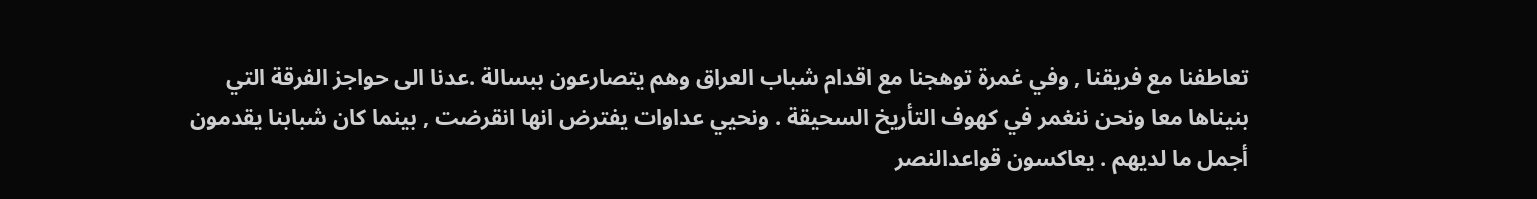تعاطفنا مع فريقنا , وفي غمرة توهجنا مع اقدام شباب العراق وهم يتصارعون ببسالة .عدنا الى حواجز الفرقة التي بنيناها معا ونحن ننغمر في كهوف التأريخ السحيقة . ونحيي عداوات يفترض انها انقرضت , بينما كان شبابنا يقدمون أجمل ما لديهم . يعاكسون قواعدالنصر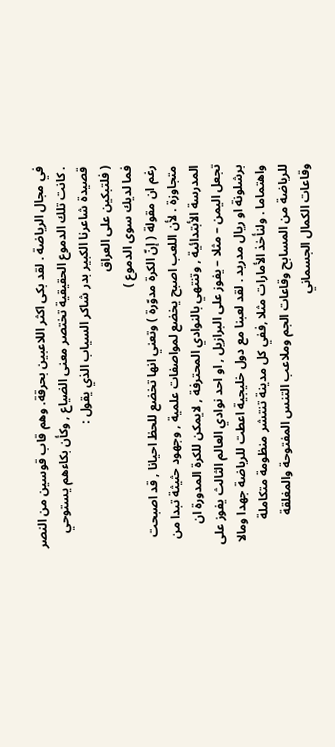في مجال الرياضة . لقد بكى اكثر اللاعبين بحرقة. وهم قاب قوسين من النصر . كانت تلك الدموع الحقيقية تختصر معنى الضياع , وكأن بكاءهم يستوحي قصيدة شاعرنا الكبير بدر شاكر السياب الذي يقول :
( فلتبكين على العراق
فما لديك سوى الدموع )
رغم ان مقولة ( إنّ الكرة مدوّرة ) وتعني انها تخضع للحظ احيانا , قد اصبحت متجاوزة . لأن اللعب اصبح يخضع لمواصفات علمية , وجهود حثيثة تبدا من المدرسة الأبتدائية , وتنتهي بالنوادي المحترفة , لايمكن للكرة المدورة ان تجعل اليمن – مثلا – يفوز على البرازيل , او احد نوادي العالم الثالث يفوز على برشلونة او ريال مدريد . لقد لعبنا مع دول خليجية اعطت للرياضة جهدا ومالا واهتماما . ولنأخذ الأمارات مثلا ,ففي كل مدينة تنتشر منظومة متكاملة للرياضة من المسابح وقاعات الجم وملاعب التنس المفتوحة والمغلقة وقاعات الكمال الجسماني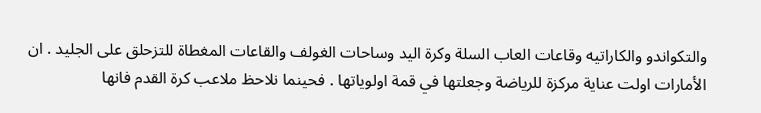والتكواندو والكاراتيه وقاعات العاب السلة وكرة اليد وساحات الغولف والقاعات المغطاة للتزحلق على الجليد . ان الأمارات اولت عناية مركزة للرياضة وجعلتها في قمة اولوياتها . فحينما نلاحظ ملاعب كرة القدم فانها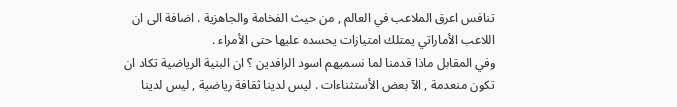تنافس اعرق الملاعب في العالم , من حيث الفخامة والجاهزية . اضافة الى ان اللاعب الأماراتي يمتلك امتيازات يحسده عليها حتى الأمراء .
وفي المقابل ماذا قدمنا لما نسميهم اسود الرافدين ؟ ان البنية الرياضية تكاد ان تكون منعدمة , الآ بعض الأستثناءات . ليس لدينا ثقافة رياضية , ليس لدينا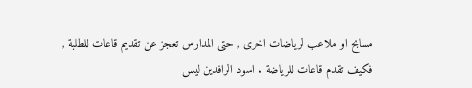مسابح او ملاعب لرياضات اخرى , حتى المدارس تعجز عن تقديم قاعات للطلبة , فكيف تقدم قاعات للرياضة . اسود الرافدين ليس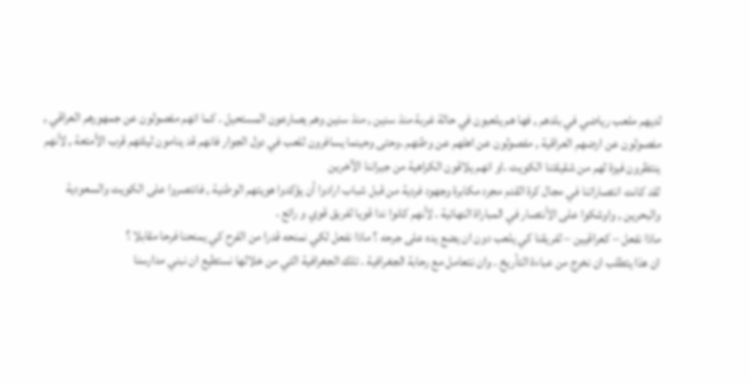لديهم ملعب رياضي في بلدهم , فها هم يلعبون في حالة غربة منذ سنين , منذ سنين وهم يصارعون المستحيل . كما انهم مفصولون عن جمهورهم العراقي , مفصولون عن ارضهم العراقية , مفصولون عن اهلهم عن وطنهم .وحتى وحينما يسافرون للعب في دول الجوار فانهم قد ينامون ليلتهم قرب الأمتعة , لأنهم ينتظرون فيزة لهم من شقيقتنا الكويت .او انهم يلاقون الكراهية من جيراننا الآخرين
لقد كانت انتصاراتنا في مجال كرة القدم مجرد مكابرة وجهود فردية من قبل شباب ارادوا أن يؤكدوا هويتهم الوطنية , فانتصروا على الكويت والسعودية والبحرين , واوشكوا على الأنتصار في المباراة النهائية . لأنهم كانوا ندا قويا لفريق قوي و رائع .
ماذا نفعل – كعراقيين – لفريقنا كي يلعب دون ان يضع يده على جرحه ؟ ماذا نفعل لكي نمنحه قدرا من الفرح كي يمنحنا فرحا مقابلا ؟
ان هذا يتطلب ان نخرج من عباءة التأريخ . وان نتعامل مع رحابة الجغرافية . تلك الجغرافية التي من خلالها نستطيع ان نبني مدارسنا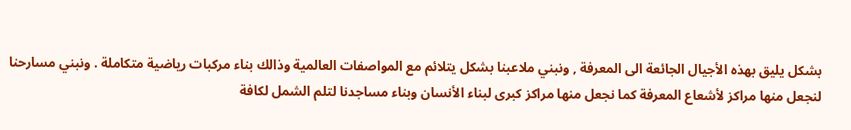بشكل يليق بهذه الأجيال الجائعة الى المعرفة , ونبني ملاعبنا بشكل يتلائم مع المواصفات العالمية وذالك بناء مركبات رياضية متكاملة . ونبني مسارحنا لنجعل منها مراكز لأشعاع المعرفة كما نجعل منها مراكز كبرى لبناء الأنسان وبناء مساجدنا لتلم الشمل لكافة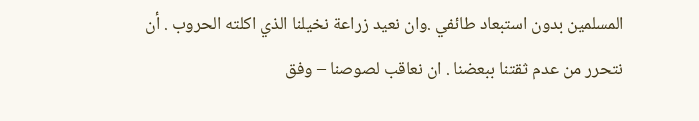المسلمين بدون استبعاد طائفي .وان نعيد زراعة نخيلنا الذي اكلته الحروب . أن نتحرر من عدم ثقتنا ببعضنا . ان نعاقب لصوصنا – وفق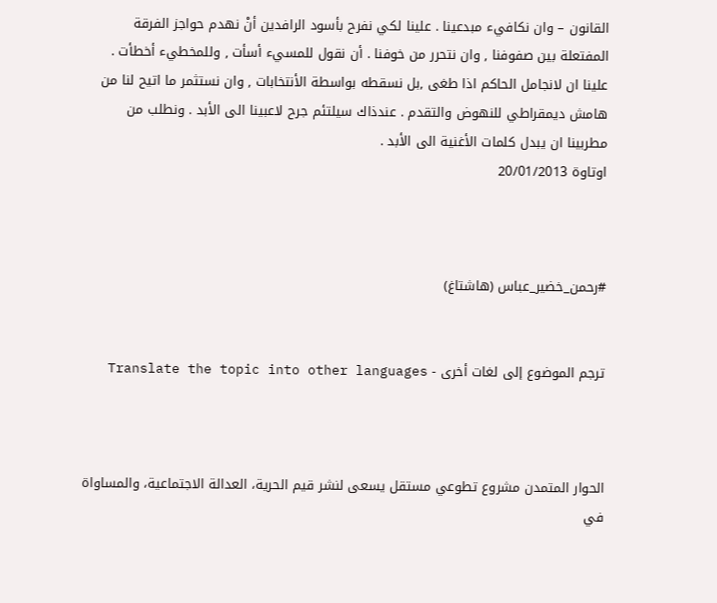القانون – وان نكافيء مبدعينا . علينا لكي نفرح بأسود الرافدين أنْ نهدم حواجز الفرقة المفتعلة بين صفوفنا , وان نتحرر من خوفنا . أن نقول للمسيء أسأت , وللمخطيء أخطأت . علينا ان لانجامل الحاكم اذا طغى ,بل نسقطه بواسطة الأنتخابات , وان نستثمر ما اتيح لنا من هامش ديمقراطي للنهوض والتقدم . عندذاك سيلتئم جرح لاعبينا الى الأبد . ونطلب من مطربينا ان يبدل كلمات الأغنية الى الأبد .
اوتاوة 20/01/2013



#رحمن_خضير_عباس (هاشتاغ)


ترجم الموضوع إلى لغات أخرى - Translate the topic into other languages



الحوار المتمدن مشروع تطوعي مستقل يسعى لنشر قيم الحرية، العدالة الاجتماعية، والمساواة في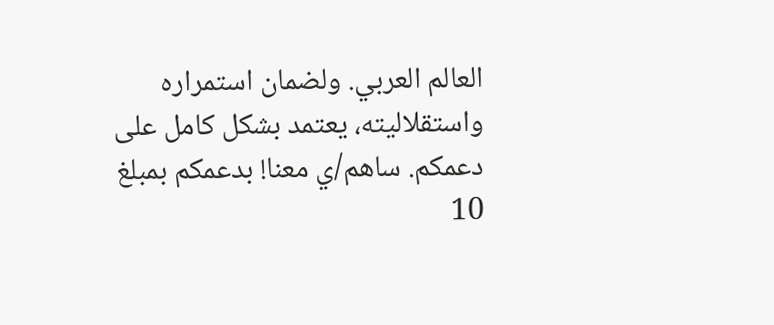العالم العربي. ولضمان استمراره واستقلاليته، يعتمد بشكل كامل على دعمكم. ساهم/ي معنا! بدعمكم بمبلغ 10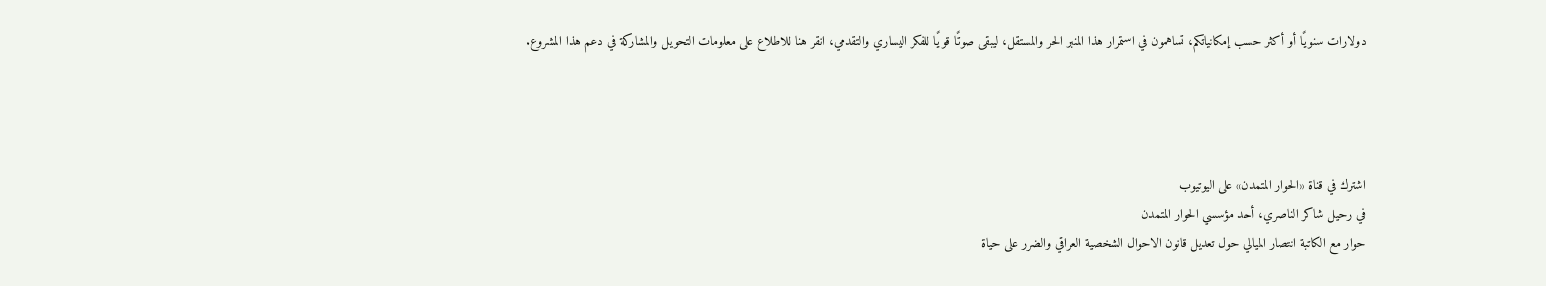دولارات سنويًا أو أكثر حسب إمكانياتكم، تساهمون في استمرار هذا المنبر الحر والمستقل، ليبقى صوتًا قويًا للفكر اليساري والتقدمي، انقر هنا للاطلاع على معلومات التحويل والمشاركة في دعم هذا المشروع.




اشترك في قناة «الحوار المتمدن» على اليوتيوب
في رحيل شاكر الناصري، أحد مؤسسي الحوار المتمدن
حوار مع الكاتبة انتصار الميالي حول تعديل قانون الاحوال الشخصية العراقي والضرر على حياة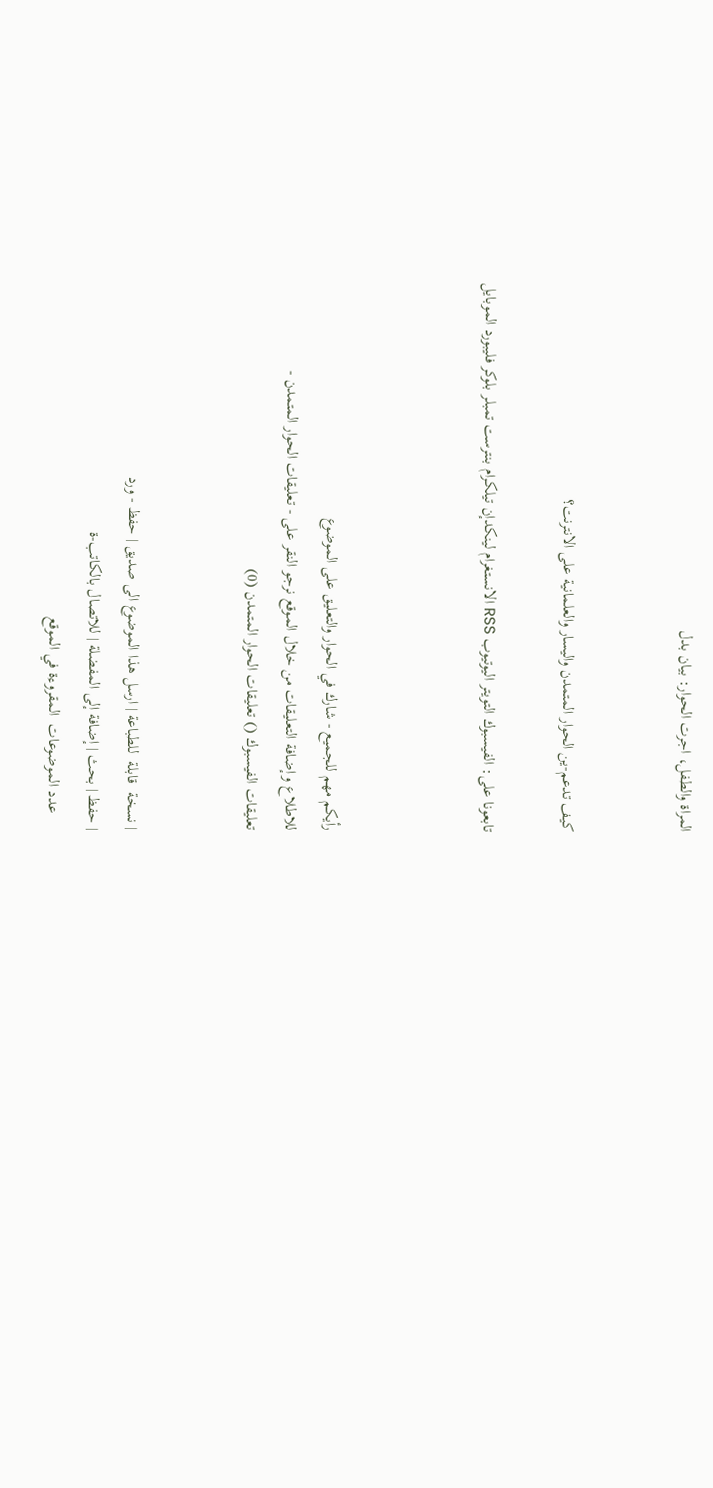المراة والطفل، اجرت الحوار: بيان بدل


كيف تدعم-ين الحوار المتمدن واليسار والعلمانية على الانترنت؟

تابعونا على: الفيسبوك التويتر اليوتيوب RSS الانستغرام لينكدإن تيلكرام بنترست تمبلر بلوكر فليبورد الموبايل



رأيكم مهم للجميع - شارك في الحوار والتعليق على الموضوع
للاطلاع وإضافة التعليقات من خلال الموقع نرجو النقر على - تعليقات الحوار المتمدن -
تعليقات الفيسبوك () تعليقات الحوار المتمدن (0)


| نسخة  قابلة  للطباعة | ارسل هذا الموضوع الى صديق | حفظ - ورد
| حفظ | بحث | إضافة إلى المفضلة | للاتصال بالكاتب-ة
    عدد الموضوعات  المقروءة في الموقع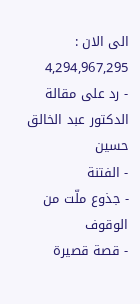الى الان : 4,294,967,295
- رد على مقالة الدكتور عبد الخالق حسين
- الفتنة
- جذوع ملّت من الوقوف
- قصة قصيرة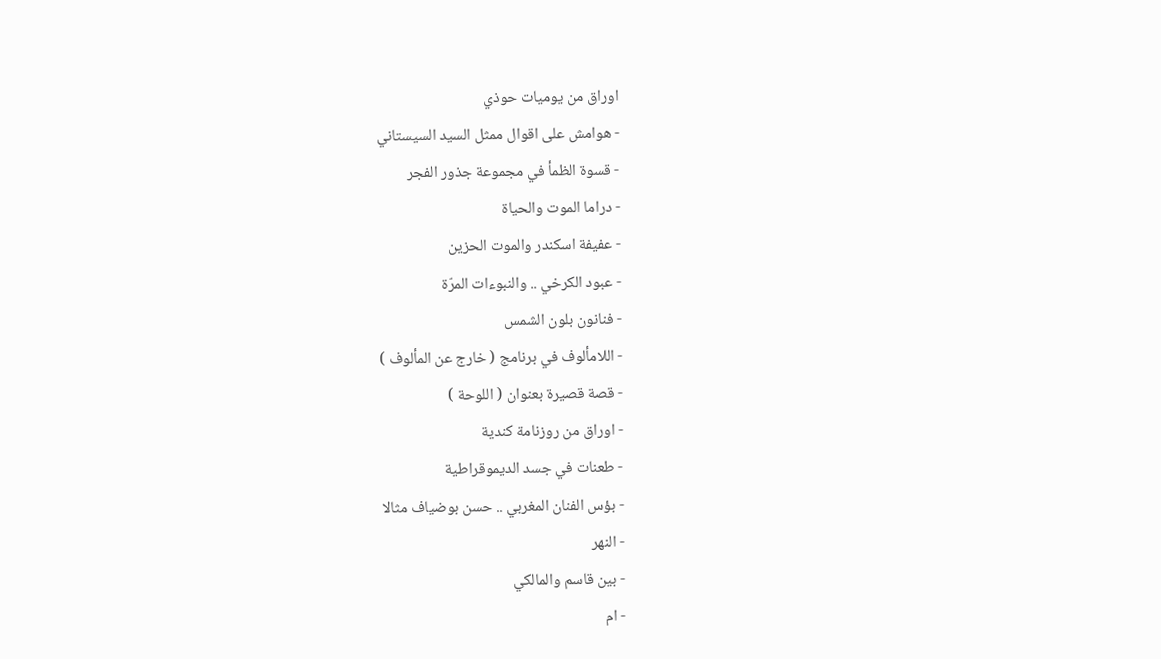اوراق من يوميات حوذي
- هوامش على اقوال ممثل السيد السيستاني
- قسوة الظمأ في مجموعة جذور الفجر
- دراما الموت والحياة
- عفيفة اسكندر والموت الحزين
- عبود الكرخي .. والنبوءات المرّة
- فنانون بلون الشمس
- اللامألوف في برنامج ( خارج عن المألوف )
- قصة قصيرة بعنوان ( اللوحة )
- اوراق من روزنامة كندية
- طعنات في جسد الديموقراطية
- بؤس الفنان المغربي .. حسن بوضياف مثالا
- النهر
- بين قاسم والمالكي
- ام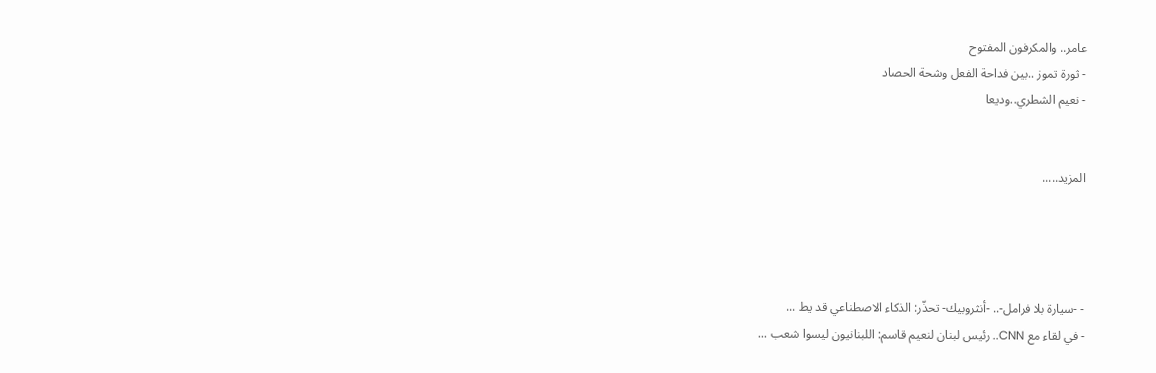عامر.. والمكرفون المفتوح
- ثورة تموز ..بين فداحة الفعل وشحة الحصاد
- نعيم الشطري..وديعا


المزيد.....




- -سيارة بلا فرامل-.. -أنثروبيك- تحذّر: الذكاء الاصطناعي قد يط ...
- في لقاء مع CNN.. رئيس لبنان لنعيم قاسم: اللبنانيون ليسوا شعب ...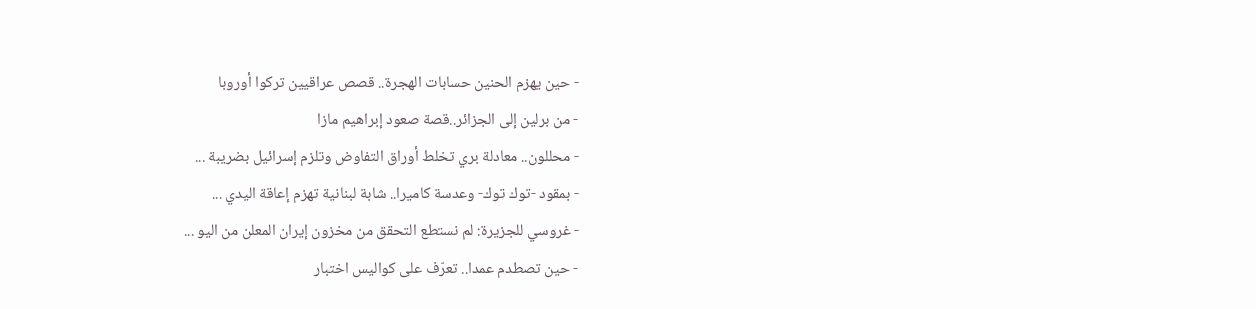- حين يهزم الحنين حسابات الهجرة.. قصص عراقيين تركوا أوروبا
- من برلين إلى الجزائر..قصة صعود إبراهيم مازا
- محللون.. معادلة بري تخلط أوراق التفاوض وتلزم إسرائيل بضريبة ...
- بمقود -توك توك- وعدسة كاميرا.. شابة لبنانية تهزم إعاقة اليدي ...
- غروسي للجزيرة: لم نستطع التحقق من مخزون إيران المعلن من اليو ...
- حين تصطدم عمدا.. تعرّف على كواليس اختبار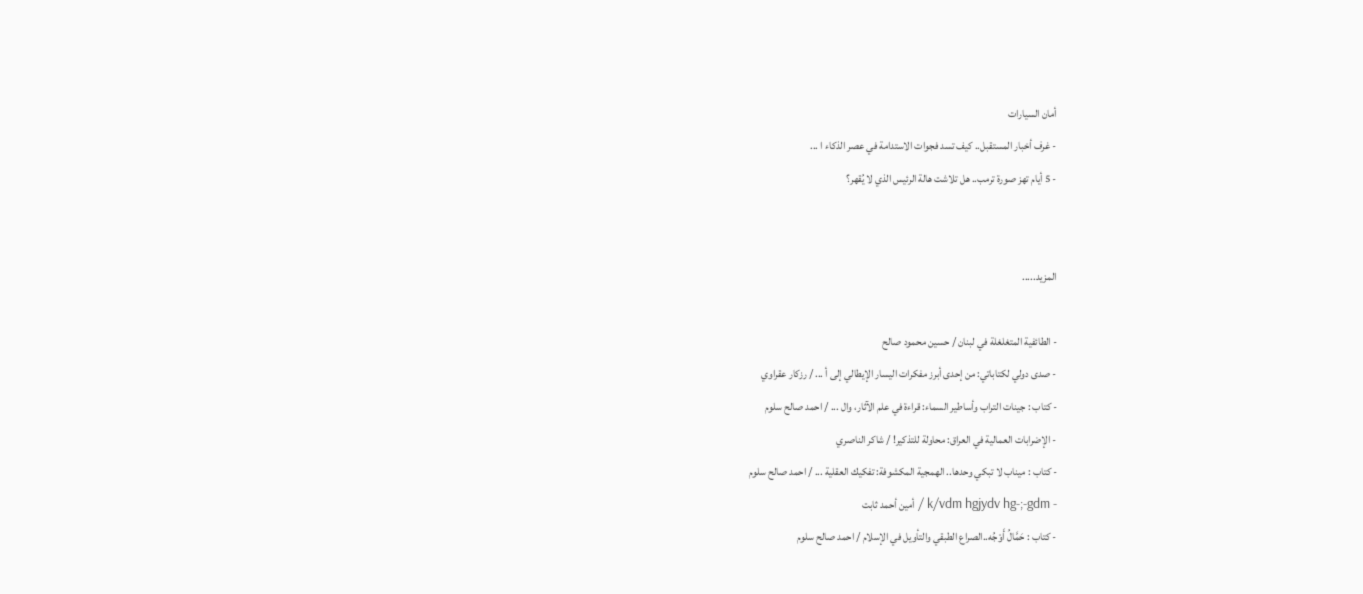أمان السيارات
- غرف أخبار المستقبل.. كيف تسد فجوات الاستدامة في عصر الذكاء ا ...
- 5 أيام تهز صورة ترمب.. هل تلاشت هالة الرئيس الذي لا يُقهر؟


المزيد.....

- الطائفية المتغلغلة في لبنان / حسين محمود صالح
- صدى دولي لكتاباتي: من إحدى أبرز مفكرات اليسار الإيطالي إلى أ ... / رزكار عقراوي
- كتاب : جينات التراب وأساطير السماء: قراءة في علم الآثار، وال ... / احمد صالح سلوم
- الإضرابات العمالية في العراق: محاولة للتذكير! / شاكر الناصري
- كتاب : ميناب لا تبكي وحدها.. الهمجية المكشوفة: تفكيك العقلية ... / احمد صالح سلوم
- k/vdm hgjydv hg-;-gdm / أمين أحمد ثابت
- كتاب : حَمَّالُ أَوْجُه..الصراع الطبقي والتأويل في الإسلام / احمد صالح سلوم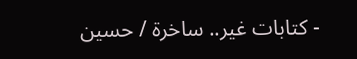- كتابات غير.. ساخرة / حسين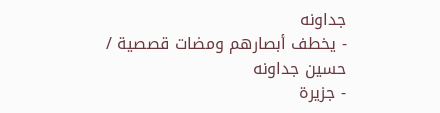جداونه
- يخطف أبصارهم ومضات قصصية / حسين جداونه
- جزيرة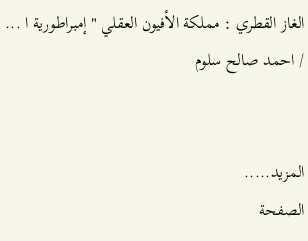الغاز القطري : مملكة الأفيون العقلي " إمبراطورية ا ... / احمد صالح سلوم


المزيد.....
الصفحة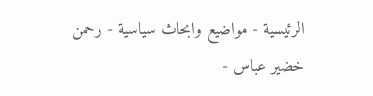الرئيسية - مواضيع وابحاث سياسية - رحمن خضير عباس -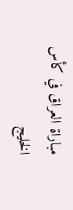مباراة العراق في كأس الخليج